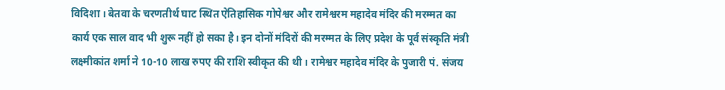विदिशा। बेतवा के चरणतीर्थ घाट स्थित ऐतिहासिक गोपेश्वर और रामेश्वरम महादेव मंदिर की मरम्मत का कार्य एक साल वाद भी शुरू नहीं हो सका है। इन दोनों मंदिरों की मरम्मत के लिए प्रदेश के पूर्व संस्कृति मंत्री लक्ष्मीकांत शर्मा ने 10-10 लाख रुपए की राशि स्वीकृत की थी। रामेश्वर महादेव मंदिर के पुजारी पं. संजय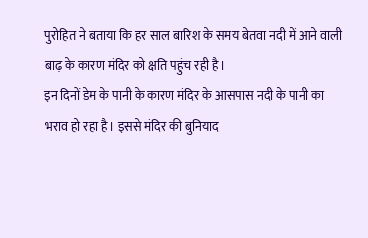पुरोहित ने बताया कि हर साल बारिश के समय बेतवा नदी में आने वाली बाढ़ के कारण मंदिर को क्षति पहुंच रही है।
इन दिनों डेम के पानी के कारण मंदिर के आसपास नदी के पानी का भराव हो रहा है। इससे मंदिर की बुनियाद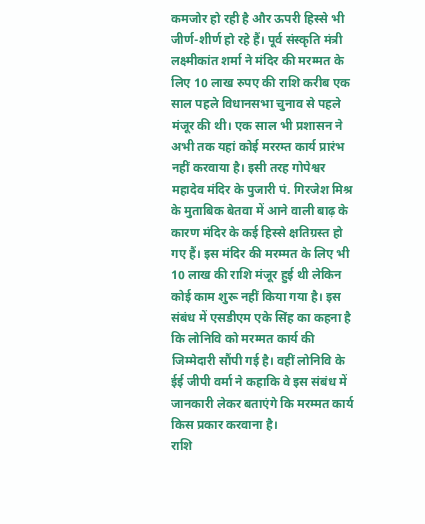कमजोर हो रही है और ऊपरी हिस्से भी जीर्ण-शीर्ण हो रहे हैं। पूर्व संस्कृति मंत्री लक्ष्मीकांत शर्मा ने मंदिर की मरम्मत के लिए 10 लाख रुपए की राशि करीब एक साल पहले विधानसभा चुनाव से पहले मंजूर की थी। एक साल भी प्रशासन ने अभी तक यहां कोई मररम्त कार्य प्रारंभ नहीं करवाया है। इसी तरह गोपेश्वर महादेव मंदिर के पुजारी पं. गिरजेश मिश्र के मुताबिक बेतवा में आने वाली बाढ़ के कारण मंदिर के कई हिस्से क्षतिग्रस्त हो गए हैं। इस मंदिर की मरम्मत के लिए भी 10 लाख की राशि मंजूर हुई थी लेकिन कोई काम शुरू नहीं किया गया है। इस संबंध में एसडीएम एके सिंह का कहना है कि लोनिवि को मरम्मत कार्य की जिम्मेदारी सौंपी गई है। वहीं लोनिवि के ईई जीपी वर्मा ने कहाकि वे इस संबंध में जानकारी लेकर बताएंगे कि मरम्मत कार्य किस प्रकार करवाना है।
राशि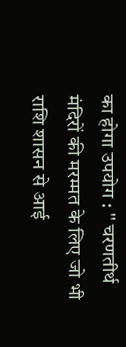का होगा उपयोग : '' चरणतीर्थ मंदिरों की मरम्मत के लिए जो भी राशि शासन से आई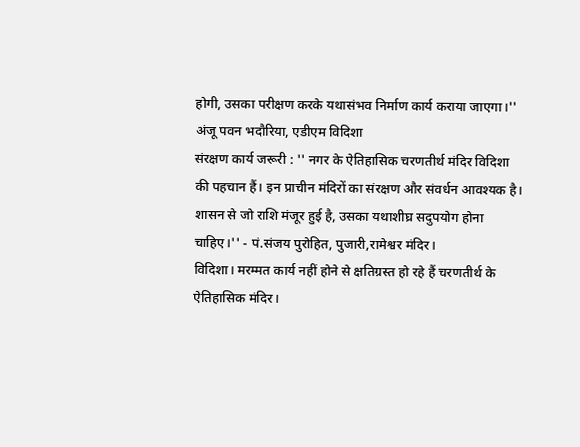होगी, उसका परीक्षण करके यथासंभव निर्माण कार्य कराया जाएगा।'' अंजू पवन भदौरिया, एडीएम विदिशा
संरक्षण कार्य जरूरी : '' नगर के ऐतिहासिक चरणतीर्थ मंदिर विदिशा की पहचान हैं। इन प्राचीन मंदिरों का संरक्षण और संवर्धन आवश्यक है। शासन से जो राशि मंजूर हुई है, उसका यथाशीघ्र सदुपयोग होना चाहिए।'' - पं.संजय पुरोहित, पुजारी,रामेश्वर मंदिर।
विदिशा। मरम्मत कार्य नहीं होने से क्षतिग्रस्त हो रहे हैं चरणतीर्थ के ऐतिहासिक मंदिर।